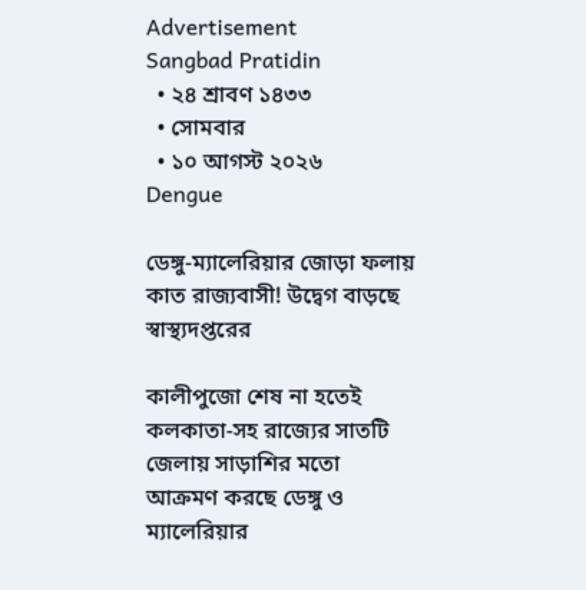Advertisement
Sangbad Pratidin
  • ২৪ শ্রাবণ ১৪৩৩
  • সোমবার
  • ১০ আগস্ট ২০২৬
Dengue

ডেঙ্গু-ম্যালেরিয়ার জোড়া ফলায় কাত রাজ্যবাসী! উদ্বেগ বাড়ছে স্বাস্থ্যদপ্তরের

কালীপুজো শেষ না হতেই কলকাতা-সহ রাজ্যের সাতটি জেলায় সাড়াশির মতো আক্রমণ করছে ডেঙ্গু ও ম্যালেরিয়ার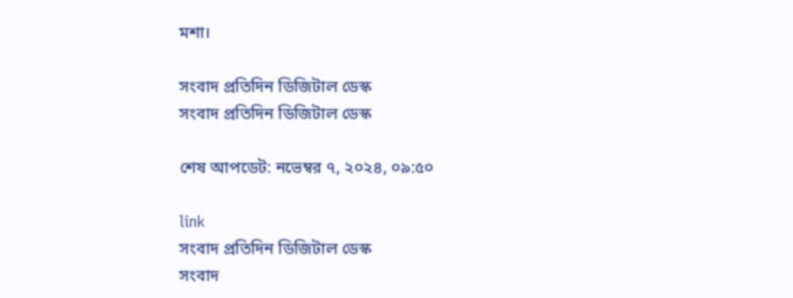মশা।

সংবাদ প্রতিদিন ডিজিটাল ডেস্ক
সংবাদ প্রতিদিন ডিজিটাল ডেস্ক

শেষ আপডেট: নভেম্বর ৭, ২০২৪, ০৯:৫০

link
সংবাদ প্রতিদিন ডিজিটাল ডেস্ক
সংবাদ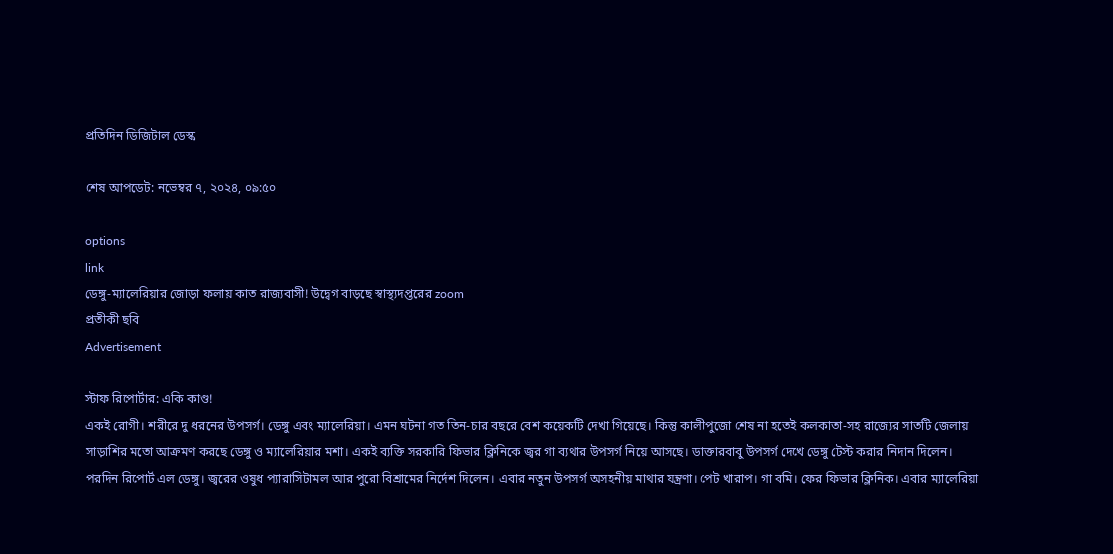প্রতিদিন ডিজিটাল ডেস্ক

শেষ আপডেট: নভেম্বর ৭, ২০২৪, ০৯:৫০

options
link
ডেঙ্গু-ম্যালেরিয়ার জোড়া ফলায় কাত রাজ্যবাসী! উদ্বেগ বাড়ছে স্বাস্থ্যদপ্তরের zoom
প্রতীকী ছবি
Advertisement

স্টাফ রিপোর্টার: একি কাণ্ড!
একই রোগী। শরীরে দু ধরনের উপসর্গ। ডেঙ্গু এবং ম্যালেরিয়া। এমন ঘটনা গত তিন-চার বছরে বেশ কয়েকটি দেখা গিয়েছে। কিন্তু কালীপুজো শেষ না হতেই কলকাতা-সহ রাজ্যের সাতটি জেলায় সাড়াশির মতো আক্রমণ করছে ডেঙ্গু ও ম্যালেরিয়ার মশা। একই ব্যক্তি সরকারি ফিভার ক্লিনিকে জ্বর গা ব্যথার উপসর্গ নিয়ে আসছে। ডাক্তারবাবু উপসর্গ দেখে ডেঙ্গু টেস্ট করার নিদান দিলেন। পরদিন রিপোর্ট এল ডেঙ্গু। জ্বরের ওষুধ প্যারাসিটামল আর পুরো বিশ্রামের নির্দেশ দিলেন। এবার নতুন উপসর্গ অসহনীয় মাথার যন্ত্রণা। পেট খারাপ। গা বমি। ফের ফিভার ক্লিনিক। এবার ম্যালেরিয়া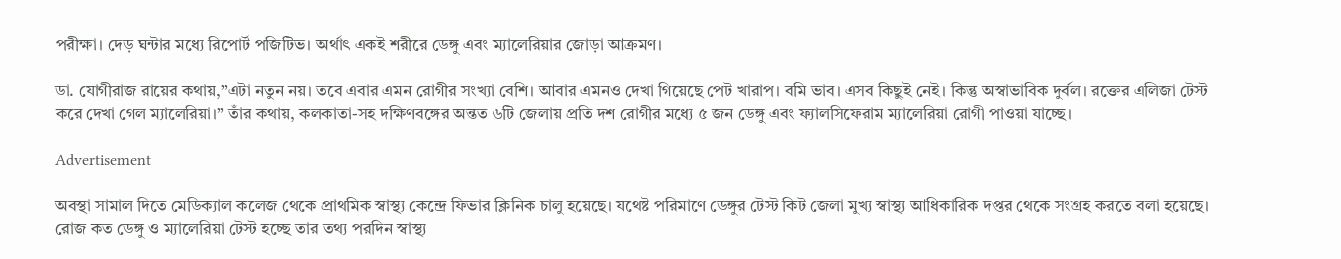পরীক্ষা। দেড় ঘন্টার মধ্যে রিপোর্ট পজিটিভ। অর্থাৎ একই শরীরে ডেঙ্গু এবং ম্যালেরিয়ার জোড়া আক্রমণ।

ডা. যোগীরাজ রায়ের কথায়,”এটা নতুন নয়। তবে এবার এমন রোগীর সংখ্যা বেশি। আবার এমনও দেখা গিয়েছে পেট খারাপ। বমি ভাব। এসব কিছুই নেই। কিন্তু অস্বাভাবিক দুর্বল। রক্তের এলিজা টেস্ট করে দেখা গেল ম্যালেরিয়া।” তাঁর কথায়, কলকাতা-সহ দক্ষিণবঙ্গের অন্তত ৬টি জেলায় প্রতি দশ রোগীর মধ্যে ৫ জন ডেঙ্গু এবং ফ্যালসিফেরাম ম্যালেরিয়া রোগী পাওয়া যাচ্ছে।

Advertisement

অবস্থা সামাল দিতে মেডিক্যাল কলেজ থেকে প্রাথমিক স্বাস্থ্য কেন্দ্রে ফিভার ক্লিনিক চালু হয়েছে। যথেষ্ট পরিমাণে ডেঙ্গুর টেস্ট কিট জেলা মুখ্য স্বাস্থ্য আধিকারিক দপ্তর থেকে সংগ্রহ করতে বলা হয়েছে। রোজ কত ডেঙ্গু ও ম্যালেরিয়া টেস্ট হচ্ছে তার তথ্য পরদিন স্বাস্থ্য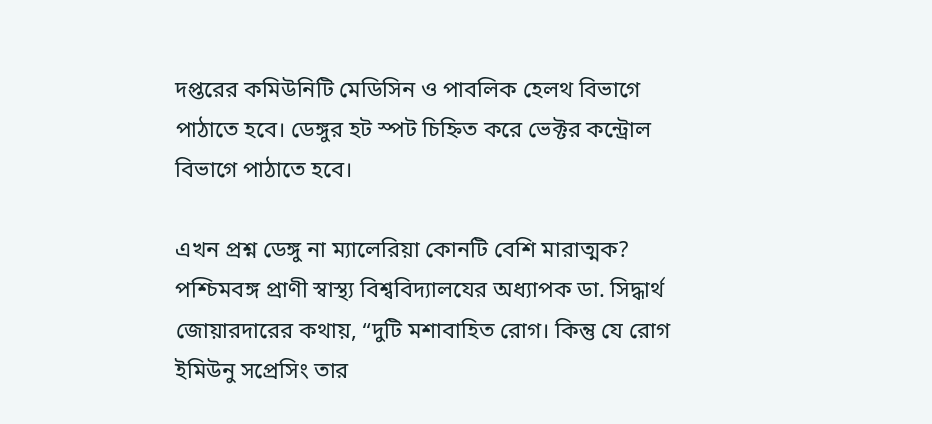দপ্তরের কমিউনিটি মেডিসিন ও পাবলিক হেলথ বিভাগে পাঠাতে হবে। ডেঙ্গুর হট স্পট চিহ্নিত করে ভেক্টর কন্ট্রোল বিভাগে পাঠাতে হবে।

এখন প্রশ্ন ডেঙ্গু না ম্যালেরিয়া কোনটি বেশি মারাত্মক? পশ্চিমবঙ্গ প্রাণী স্বাস্থ্য বিশ্ববিদ্যালযের অধ্যাপক ডা. সিদ্ধার্থ জোয়ারদারের কথায়, “দুটি মশাবাহিত রোগ। কিন্তু যে রোগ ইমিউনু সপ্রেসিং তার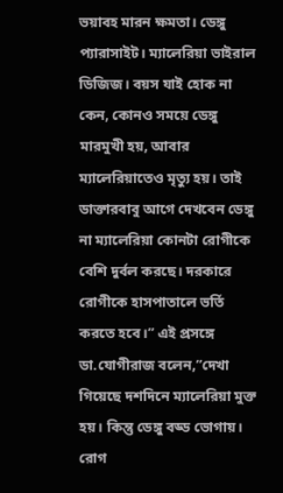ভয়াবহ মারন ক্ষমতা। ডেঙ্গু প্যারাসাইট। ম্যালেরিয়া ভাইরাল ডিজিজ। বয়স যাই হোক না কেন, কোনও সময়ে ডেঙ্গু মারমুখী হয়, আবার ম্যালেরিয়াতেও মৃত্যু হয়। তাই ডাক্তারবাবু আগে দেখবেন ডেঙ্গু না ম্যালেরিয়া কোনটা রোগীকে বেশি দুর্বল করছে। দরকারে রোগীকে হাসপাতালে ভর্তি করতে হবে।” এই প্রসঙ্গে ডা.যোগীরাজ বলেন,”দেখা গিয়েছে দশদিনে ম্যালেরিয়া মুক্ত হয়। কিন্তু ডেঙ্গু বড্ড ভোগায়। রোগ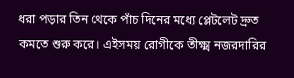ধরা পড়ার তিন থেকে পাঁচ দিনের মধ্যে প্লেটলেট দ্রুত কমতে শুরু করে। এইসময় রোগীকে তীক্ষ্ম নজরদারির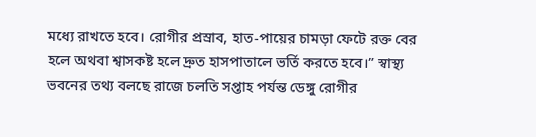মধ্যে রাখতে হবে। রোগীর প্রস্রাব, হাত-পায়ের চামড়া ফেটে রক্ত বের হলে অথবা শ্বাসকষ্ট হলে দ্রুত হাসপাতালে ভর্তি করতে হবে।” স্বাস্থ্য ভবনের তথ্য বলছে রাজে চলতি সপ্তাহ পর্যন্ত ডেঙ্গু রোগীর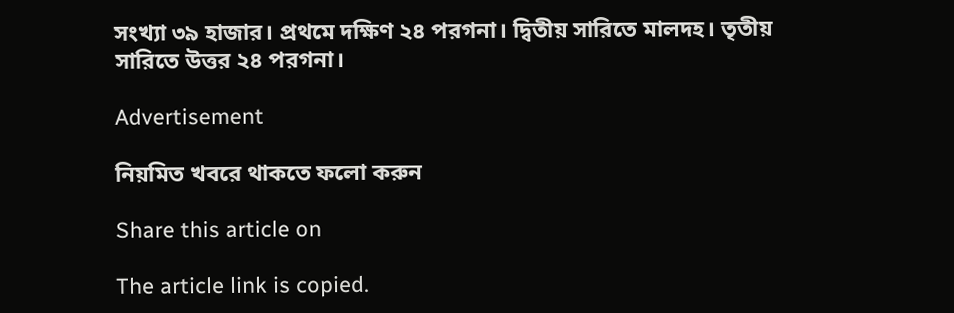সংখ্যা ৩৯ হাজার। প্রথমে দক্ষিণ ২৪ পরগনা। দ্বিতীয় সারিতে মালদহ। তৃতীয় সারিতে উত্তর ২৪ পরগনা।

Advertisement

নিয়মিত খবরে থাকতে ফলো করুন

Share this article on

The article link is copied.